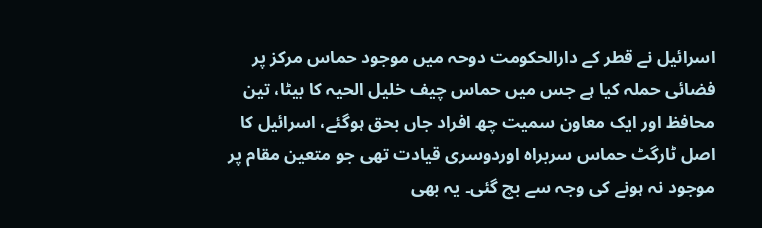اسرائیل نے قطر کے دارالحکومت دوحہ میں موجود حماس مرکز پر فضائی حملہ کیا ہے جس میں حماس چیف خلیل الحیہ کا بیٹا، تین محافظ اور ایک معاون سمیت چھ افراد جاں بحق ہوگئے، اسرائیل کا اصل ٹارگٹ حماس سربراہ اوردوسری قیادت تھی جو متعین مقام پر موجود نہ ہونے کی وجہ سے بچ گئی۔ یہ بھی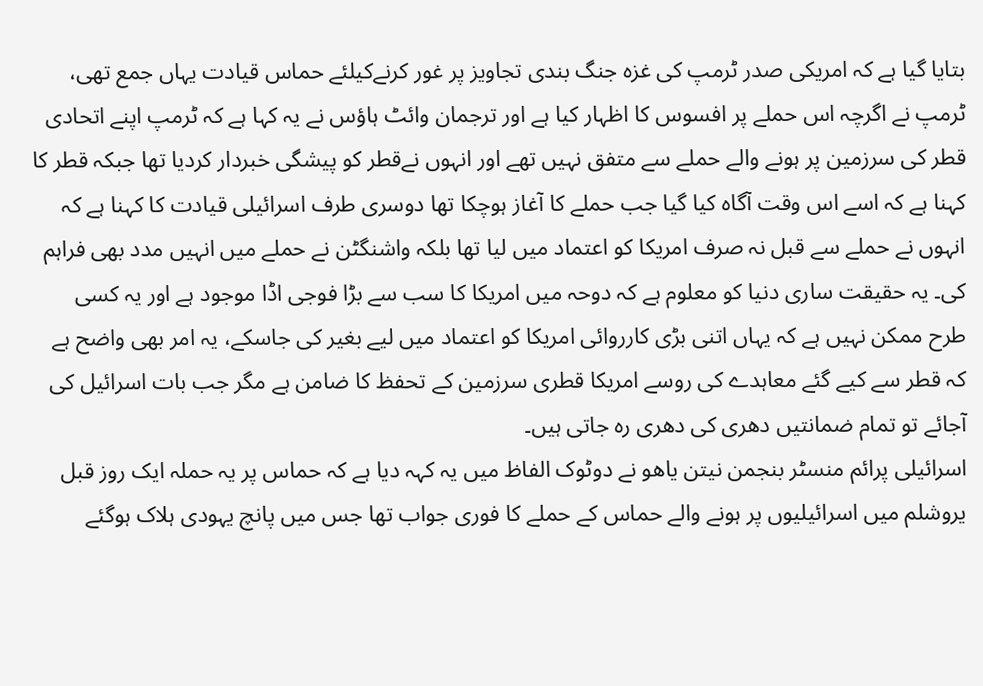بتایا گیا ہے کہ امریکی صدر ٹرمپ کی غزہ جنگ بندی تجاویز پر غور کرنےکیلئے حماس قیادت یہاں جمع تھی، ٹرمپ نے اگرچہ اس حملے پر افسوس کا اظہار کیا ہے اور ترجمان وائٹ ہاؤس نے یہ کہا ہے کہ ٹرمپ اپنے اتحادی قطر کی سرزمین پر ہونے والے حملے سے متفق نہیں تھے اور انہوں نےقطر کو پیشگی خبردار کردیا تھا جبکہ قطر کا کہنا ہے کہ اسے اس وقت آگاہ کیا گیا جب حملے کا آغاز ہوچکا تھا دوسری طرف اسرائیلی قیادت کا کہنا ہے کہ انہوں نے حملے سے قبل نہ صرف امریکا کو اعتماد میں لیا تھا بلکہ واشنگٹن نے حملے میں انہیں مدد بھی فراہم کی۔ یہ حقیقت ساری دنیا کو معلوم ہے کہ دوحہ میں امریکا کا سب سے بڑا فوجی اڈا موجود ہے اور یہ کسی طرح ممکن نہیں ہے کہ یہاں اتنی بڑی کارروائی امریکا کو اعتماد میں لیے بغیر کی جاسکے، یہ امر بھی واضح ہے کہ قطر سے کیے گئے معاہدے کی روسے امریکا قطری سرزمین کے تحفظ کا ضامن ہے مگر جب بات اسرائیل کی آجائے تو تمام ضمانتیں دھری کی دھری رہ جاتی ہیں۔
اسرائیلی پرائم منسٹر بنجمن نیتن یاھو نے دوٹوک الفاظ میں یہ کہہ دیا ہے کہ حماس پر یہ حملہ ایک روز قبل یروشلم میں اسرائیلیوں پر ہونے والے حماس کے حملے کا فوری جواب تھا جس میں پانچ یہودی ہلاک ہوگئے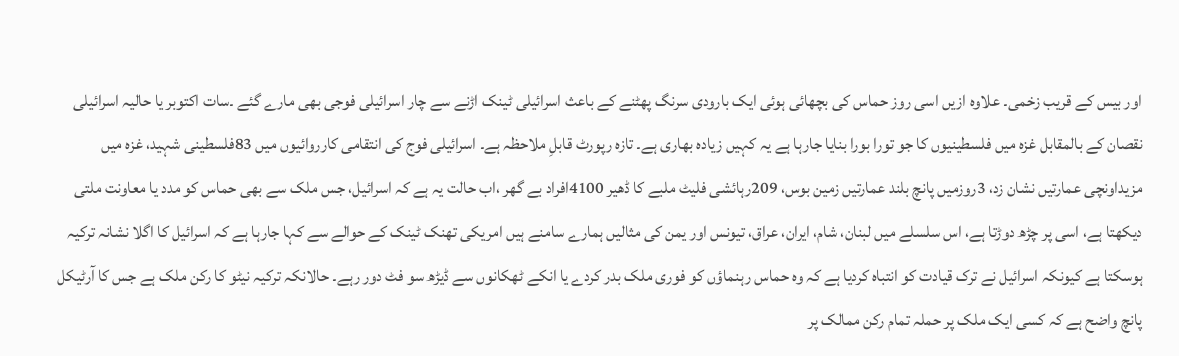اور بیس کے قریب زخمی۔ علاوہ ازیں اسی روز حماس کی بچھائی ہوئی ایک بارودی سرنگ پھٹنے کے باعث اسرائیلی ٹینک اڑنے سے چار اسرائیلی فوجی بھی مارے گئے ۔سات اکتوبر یا حالیہ اسرائیلی نقصان کے بالمقابل غزہ میں فلسطینیوں کا جو تورا بورا بنایا جارہا ہے یہ کہیں زیادہ بھاری ہے۔ تازہ رپورٹ قابلِ ملاحظہ ہے۔ اسرائیلی فوج کی انتقامی کارروائیوں میں 83فلسطینی شہید، غزہ میں مزیداونچی عمارتیں نشان زد، 3روزمیں پانچ بلند عمارتیں زمین بوس، 209رہائشی فلیٹ ملبے کا ڈھیر 4100افراد بے گھر ،اب حالت یہ ہے کہ اسرائیل، جس ملک سے بھی حماس کو مدد یا معاونت ملتی دیکھتا ہے، اسی پر چڑھ دوڑتا ہے، اس سلسلے میں لبنان، شام، ایران، عراق، تیونس اور یمن کی مثالیں ہمارے سامنے ہیں امریکی تھنک ٹینک کے حوالے سے کہا جارہا ہے کہ اسرائیل کا اگلا نشانہ ترکیہ ہوسکتا ہے کیونکہ اسرائیل نے ترک قیادت کو انتباہ کردیا ہے کہ وہ حماس رہنماؤں کو فوری ملک بدر کردے یا انکے ٹھکانوں سے ڈیڑھ سو فٹ دور رہے۔ حالانکہ ترکیہ نیٹو کا رکن ملک ہے جس کا آرٹیکل پانچ واضح ہے کہ کسی ایک ملک پر حملہ تمام رکن ممالک پر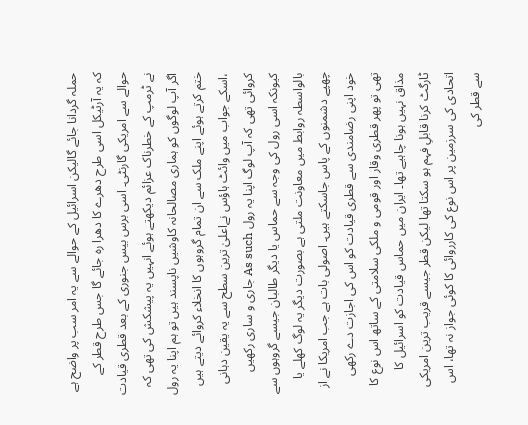حملہ گردانا جائے گالیکن اسرائیل کے حوالے سے یہ امر سب پر واضح ہے کہ یہ آرٹیکل اسی طرح دھرے کا دھرا رہ جائے گا جس طرح قطر کے حوالے سے امریکی گارنٹی۔ اسی برس بیس جنوری کے بعد قطری قیادت نے ٹرمپ کے خطرناک عزائم دیکھتے ہوئے انہیں یہ پیشکش کی تھی کہ اگر آپ لوگوں کو ہماری مصالحانہ کاوشیں ناپسند ہیں تو ہم اپنا یہ رول ختم کرتے ہوئے اپنے ملک سے ان تمام گروہوں کا انخلاء کروائے دیتے ہیں ،اسکے جواب میں وائٹ ہاؤس نےاعلیٰ ترین سطح سے یہ یقین دہانی کروائی تھی کہ آپ لوگ اپنا یہ رول As such جاری و ساری رکھیں کیونکہ اسی رول کی وجہ سے حماس یا دیگر طالبان جیسے گروہوں سے بالواسطہ روابط میں معاونت ملتی ہے بصورت دیگر یہ لوگ کھلے یا چھپے دشمنوں کے پاس جاسکتے ہیں۔ اصولی بات ہے جب امریکا نے از خود اپنی رضامندی سے قطری قیادت کو اس کی اجازت دے رکھی تھی تو پھر قطری وقار اور قومی و ملکی سلامتی کے ساتھ اس نوع کا مذاق نہیں ہونا چاہیے تھا۔ ایران میں حماس قیادت کو اسرائیل کا ٹارگٹ کرنا قابلِ فہم ہو سکتا تھا لیکن قطر جیسے قریب ترین امریکی اتحادی کی سرزمین پر اس نوع کی کارروائی کا کوئی جواز نہ تھا، اس سے قطر کی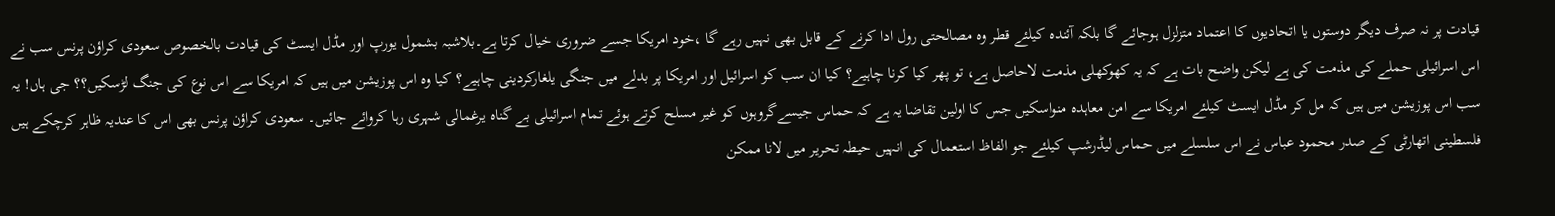قیادت پر نہ صرف دیگر دوستوں یا اتحادیوں کا اعتماد متزلزل ہوجائے گا بلکہ آئندہ کیلئے قطر وہ مصالحتی رول ادا کرنے کے قابل بھی نہیں رہے گا ،خود امریکا جسے ضروری خیال کرتا ہے۔بلاشبہ بشمول یورپ اور مڈل ایسٹ کی قیادت بالخصوص سعودی کراؤن پرنس سب نے اس اسرائیلی حملے کی مذمت کی ہے لیکن واضح بات ہے کہ یہ کھوکھلی مذمت لاحاصل ہے، تو پھر کیا کرنا چاہیے؟ کیا ان سب کو اسرائیل اور امریکا پر بدلے میں جنگی یلغارکردینی چاہیے؟ کیا وہ اس پوزیشن میں ہیں کہ امریکا سے اس نوع کی جنگ لڑسکیں؟؟ جی ہاں! یہ سب اس پوزیشن میں ہیں کہ مل کر مڈل ایسٹ کیلئے امریکا سے امن معاہدہ منواسکیں جس کا اولین تقاضا یہ ہے کہ حماس جیسےگروہوں کو غیر مسلح کرتے ہوئے تمام اسرائیلی بے گناہ یرغمالی شہری رہا کروائے جائیں۔ سعودی کراؤن پرنس بھی اس کا عندیہ ظاہر کرچکے ہیں فلسطینی اتھارٹی کے صدر محمود عباس نے اس سلسلے میں حماس لیڈرشپ کیلئے جو الفاظ استعمال کی انہیں حیطہ تحریر میں لانا ممکن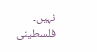نہیں۔
فلسطینی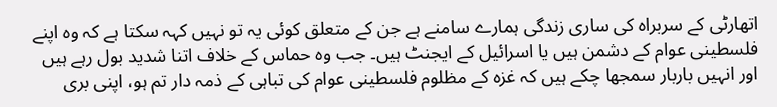اتھارٹی کے سربراہ کی ساری زندگی ہمارے سامنے ہے جن کے متعلق کوئی یہ تو نہیں کہہ سکتا ہے کہ وہ اپنے فلسطینی عوام کے دشمن ہیں یا اسرائیل کے ایجنٹ ہیں۔ جب وہ حماس کے خلاف اتنا شدید بول رہے ہیں اور انہیں باربار سمجھا چکے ہیں کہ غزہ کے مظلوم فلسطینی عوام کی تباہی کے ذمہ دار تم ہو، اپنی بری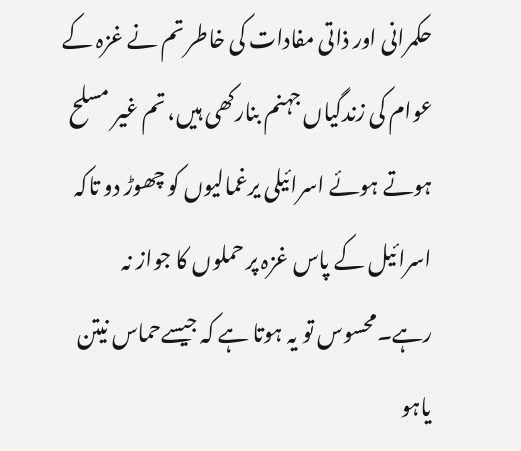حکمرانی اور ذاتی مفادات کی خاطر تم نے غزہ کے عوام کی زندگیاں جہنم بنارکھی ہیں، تم غیر مسلح ہوتے ہوئے اسرائیلی یرغمالیوں کو چھوڑ دو تاکہ اسرائیل کے پاس غزہ پر حملوں کا جواز نہ رہے۔محسوس تو یہ ہوتا ہے کہ جیسےحماس نیتن یاہو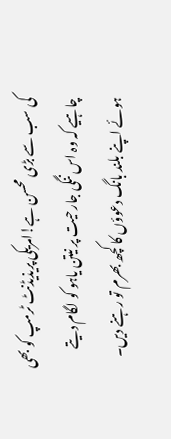کی سب سے بڑی محسن ہے!امریکی پریذیڈنٹ ٹرمپ کو بھی چاہیے کہ وہ اس ننگی جارحیت پر نیتن یاہو کو لگام دیتے ہوئے اپنے بلند بانگ دعوؤں کا کچھ بھرم تو رہنے دیں۔